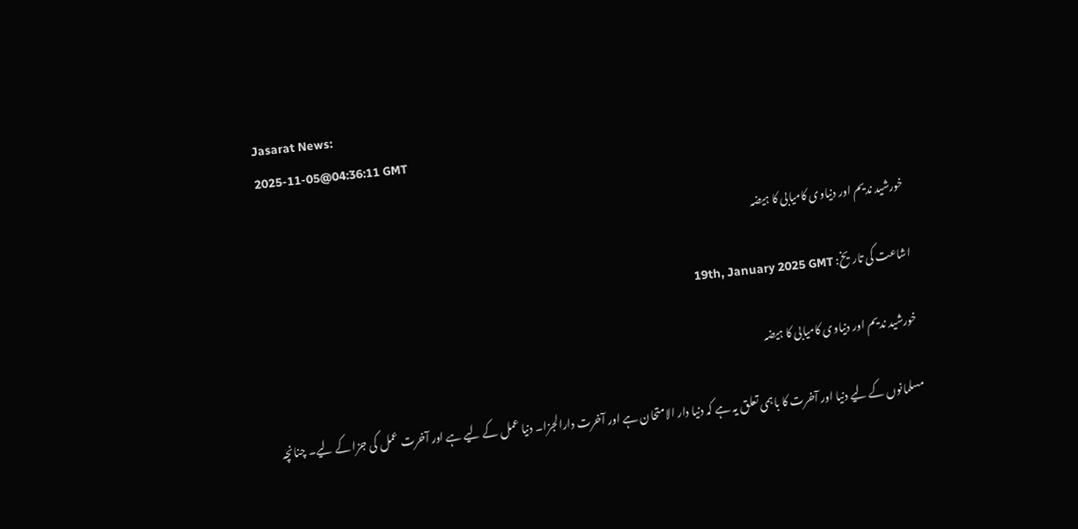Jasarat News:
2025-11-05@04:36:11 GMT

خورشید ندیم اور دنیاوی کامیابی کا ہیضہ

اشاعت کی تاریخ: 19th, January 2025 GMT

خورشید ندیم اور دنیاوی کامیابی کا ہیضہ

مسلمانوں کے لیے دنیا اور آخرت کا باہمی تعلق یہ ہے کہ دنیا دار الامتحان ہے اور آخرت دارالجزا۔ دنیا عمل کے لیے ہے اور آخرت عمل کی جزا کے لیے۔ چنانچہ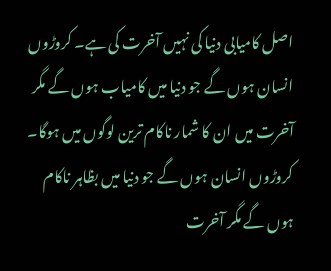اصل کامیابی دنیا کی نہیں آخرت کی ہے۔ کروڑوں انسان ہوں گے جو دنیا میں کامیاب ہوں گے مگر آخرت میں ان کا شمار ناکام ترین لوگوں میں ہوگا۔ کروڑوں انسان ہوں گے جو دنیا میں بظاہر ناکام ہوں گے مگر آخرت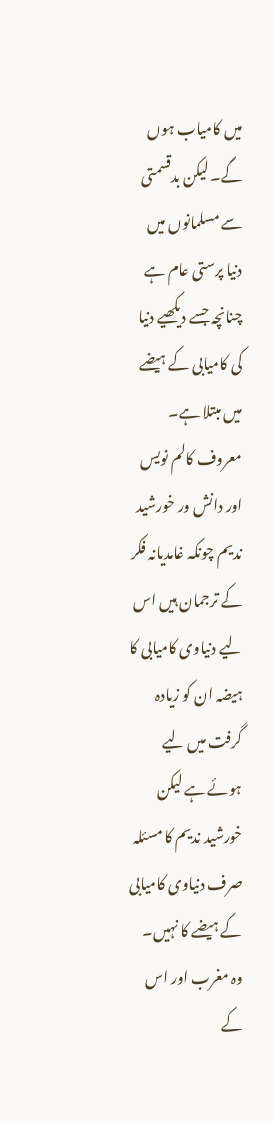میں کامیاب ہوں گے۔ لیکن بدقسمتی سے مسلمانوں میں دنیا پرستی عام ہے چنانچہ جسے دیکھیے دنیا کی کامیابی کے ہیضے میں مبتلا ہے۔ معروف کالم نویس اور دانش ور خورشید ندیم چونکہ غامدیانہ فکر کے ترجمان ہیں اس لیے دنیاوی کامیابی کا ہیضہ ان کو زیادہ گرفت میں لیے ہوئے ہے لیکن خورشید ندیم کا مسئلہ صرف دنیاوی کامیابی کے ہیضے کا نہیں۔ وہ مغرب اور اس کے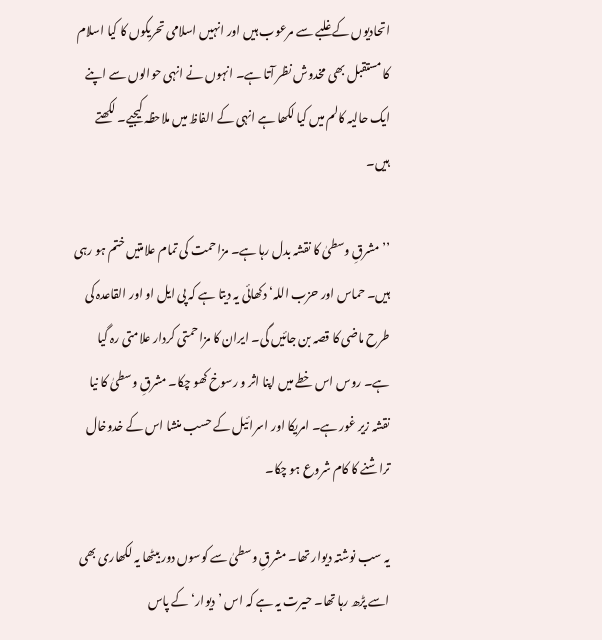اتحادیوں کے غلبے سے مرعوب ہیں اور انہیں اسلامی تحریکوں کا کیا اسلام کا مستقبل بھی مخدوش نظر آتا ہے۔ انہوں نے انہی حوالوں سے اپنے ایک حالیہ کالم میں کیا لکھا ہے انہی کے الفاظ میں ملاحظہ کیجیے۔ لکھتے ہیں۔

’’مشرقِ وسطیٰ کا نقشہ بدل رہا ہے۔ مزاحمت کی تمام علامتیں ختم ہو رہی ہیں۔ حماس اور حزب اللہ‘ دکھائی یہ دیتا ہے کہ پی ایل او اور القاعدہ کی طرح ماضی کا قصہ بن جائیں گی۔ ایران کا مزاحمتی کردار علامتی رہ گیا ہے۔ روس اس خطے میں اپنا اثر و رسوخ کھو چکا۔ مشرقِ وسطیٰ کا نیا نقشہ زیر غور ہے۔ امریکا اور اسرائیل کے حسب منشا اس کے خدوخال تراشنے کا کام شروع ہو چکا۔

یہ سب نوشتہ دیوار تھا۔ مشرقِ وسطیٰ سے کوسوں دور بیٹھا یہ لکھاری بھی اسے پڑھ رہا تھا۔ حیرت یہ ہے کہ اس ’دیوار‘ کے پاس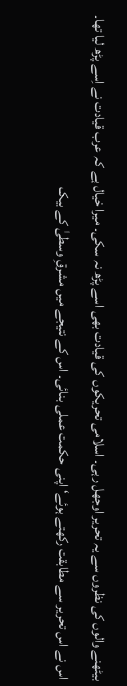بیٹھنے والوں کی نظروں سے یہ تحریر اوجھل رہی۔ اسلامی تحریکوں کی قیادت بھی اسے پڑھ نہ سکی۔ میرا خیال ہے کہ عرب قیادت نے اِسے پڑھ لیا تھا۔ اس نے اس تحریر سے مطابقت رکھتے ہوئے‘ اپنی حکمت عملی بنائی۔ اس کے نتیجے میں مشرقِ وسطیٰ کے بیک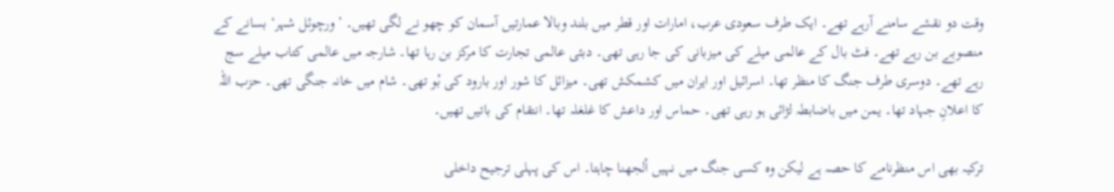وقت دو نقشے سامنے آرہے تھے۔ ایک طرف سعودی عرب، امارات اور قطر میں بلند وبالا عمارتیں آسمان کو چھو نے لگی تھیں۔ ’ورچوئل شہر‘ بسانے کے منصوبے بن رہے تھے۔ فٹ بال کے عالمی میلے کی میزبانی کی جا رہی تھی۔ دبئی عالمی تجارت کا مرکز بن رہا تھا۔ شارجہ میں عالمی کتاب میلے سج رہے تھے۔ دوسری طرف جنگ کا منظر تھا۔ اسرائیل اور ایران میں کشمکش تھی۔ میزائل کا شور اور بارود کی بْو تھی۔ شام میں خانہ جنگی تھی۔ حزب اللہ کا اعلانِ جہاد تھا۔ یمن میں باضابطہ لڑائی ہو رہی تھی۔ حماس اور داعش کا غلغلہ تھا۔ انتقام کی باتیں تھیں۔

ترکیہ بھی اس منظرنامے کا حصہ ہے لیکن وہ کسی جنگ میں نہیں اْلجھنا چاہتا۔ اس کی پہلی ترجیح داخلی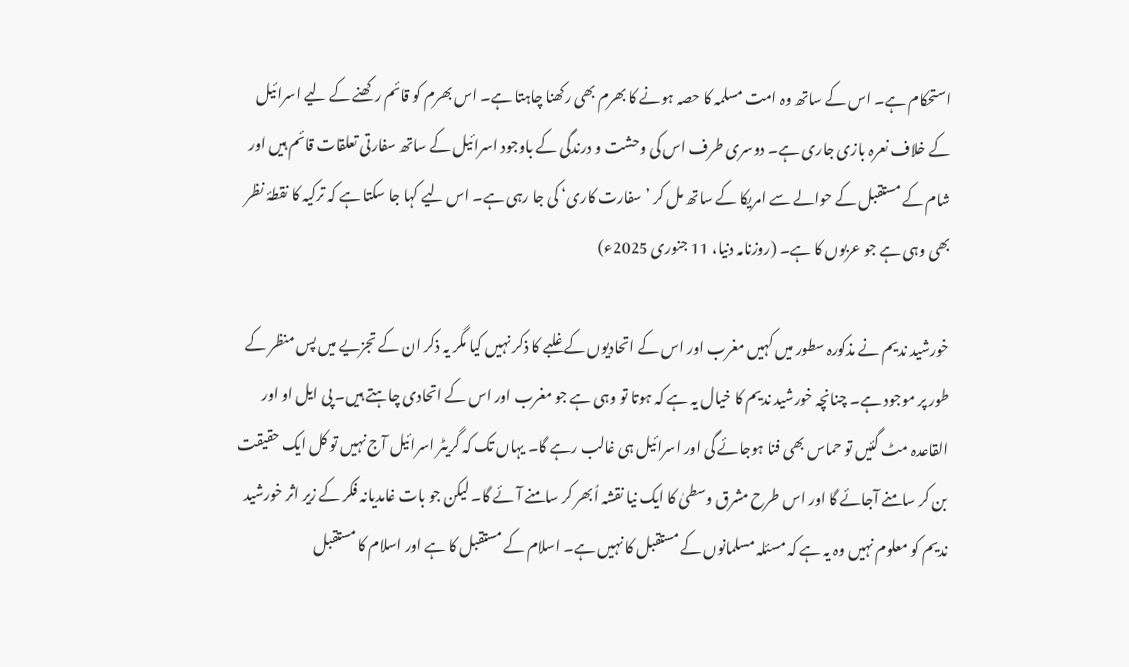استحکام ہے۔ اس کے ساتھ وہ امت مسلمہ کا حصہ ہونے کا بھرم بھی رکھنا چاہتا ہے۔ اس بھرم کو قائم رکھنے کے لیے اسرائیل کے خلاف نعرہ بازی جاری ہے۔ دوسری طرف اس کی وحشت و درندگی کے باوجود اسرائیل کے ساتھ سفارتی تعلقات قائم ہیں اور شام کے مستقبل کے حوالے سے امریکا کے ساتھ مل کر ’سفارت کاری‘ کی جا رہی ہے۔ اس لیے کہا جا سکتا ہے کہ ترکیہ کا نقطۂ نظر بھی وہی ہے جو عربوں کا ہے۔ (روزنامہ دنیا، 11 جنوری 2025ء)

خورشید ندیم نے مذکورہ سطور میں کہیں مغرب اور اس کے اتحادیوں کے غلبے کا ذکر نہیں کیا مگر یہ ذکر ان کے تجزیے میں پس منظر کے طور پر موجود ہے۔ چنانچہ خورشید ندیم کا خیال یہ ہے کہ ہوتا تو وہی ہے جو مغرب اور اس کے اتحادی چاہتے ہیں۔ پی ایل او اور القاعدہ مٹ گئیں تو حماس بھی فنا ہوجائے گی اور اسرائیل ہی غالب رہے گا۔ یہاں تک کہ گریٹر اسرائیل آج نہیں تو کل ایک حقیقت بن کر سامنے آجائے گا اور اس طرح مشرق وسطیٰ کا ایک نیا نقشہ اُبھر کر سامنے آئے گا۔ لیکن جو بات غامدیانہ فکر کے زیر اثر خورشید ندیم کو معلوم نہیں وہ یہ ہے کہ مسئلہ مسلمانوں کے مستقبل کا نہیں ہے۔ اسلام کے مستقبل کا ہے اور اسلام کا مستقبل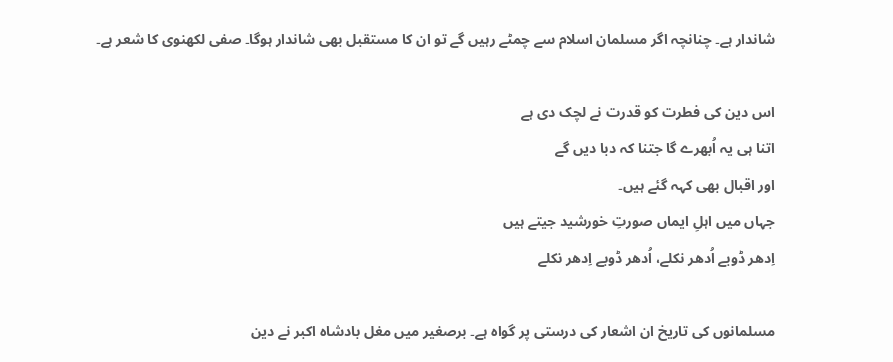شاندار ہے۔ چنانچہ اگر مسلمان اسلام سے چمٹے رہیں گے تو ان کا مستقبل بھی شاندار ہوگا۔ صفی لکھنوی کا شعر ہے۔

اس دین کی فطرت کو قدرت نے لچک دی ہے
اتنا ہی یہ اُبھرے گا جتنا کہ دبا دیں گے
اور اقبال بھی کہہ گئے ہیں۔
جہاں میں اہلِ ایماں صورتِ خورشید جیتے ہیں
اِدھر ڈوبے اُدھر نکلے، اُدھر ڈوبے اِدھر نکلے

مسلمانوں کی تاریخ ان اشعار کی درستی پر گواہ ہے۔ برصغیر میں مغل بادشاہ اکبر نے دین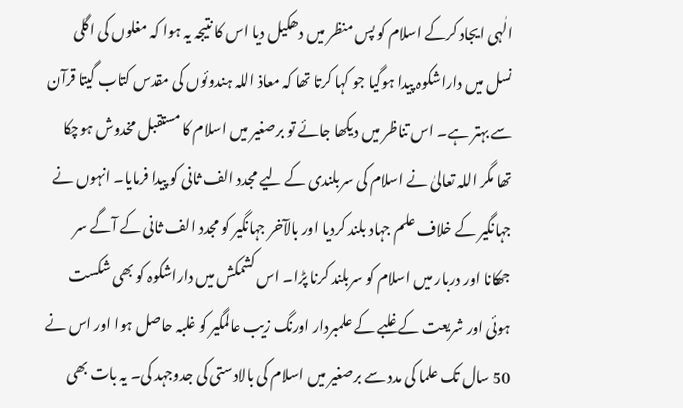الٰہی ایجاد کرکے اسلام کو پس منظر میں دھکیل دیا اس کا نتیجہ یہ ہوا کہ مغلوں کی اگلی نسل میں داراشکوہ پیدا ہوگیا جو کہا کرتا تھا کہ معاذ اللہ ہندوئوں کی مقدس کتاب گیتا قرآن سے بہتر ہے۔ اس تناظر میں دیکھا جائے تو برصغیر میں اسلام کا مستقبل مخدوش ہوچکا تھا مگر اللہ تعالیٰ نے اسلام کی سربلندی کے لیے مجدد الف ثانی کو پیدا فرمایا۔ انہوں نے جہانگیر کے خلاف علم جہاد بلند کردیا اور بالآخر جہانگیر کو مجدد الف ثانی کے آگے سر جھکانا اور دربار میں اسلام کو سربلند کرنا پڑا۔ اس کشمکش میں داراشکوہ کو بھی شکست ہوئی اور شریعت کے غلبے کے علمبردار اورنگ زیب عالمگیر کو غلبہ حاصل ہوا اور اس نے 50 سال تک علما کی مدد سے برصغیر میں اسلام کی بالادستی کی جدوجہد کی۔ یہ بات بھی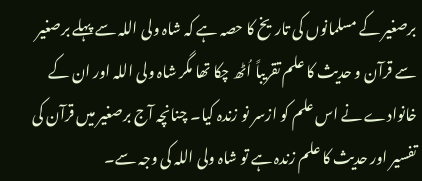برصغیر کے مسلمانوں کی تاریخ کا حصہ ہے کہ شاہ ولی اللہ سے پہلے برصغیر سے قرآن و حدیث کا علم تقریباً اُٹھ چکا تھا مگر شاہ ولی اللہ اور ان کے خانوادے نے اس علم کو ازسر نو زندہ کیا۔ چنانچہ آج برصغیر میں قرآن کی تفسیر اور حدیث کا علم زندہ ہے تو شاہ ولی اللہ کی وجہ سے۔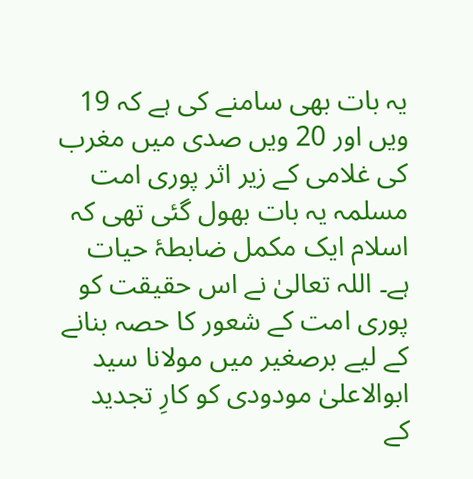یہ بات بھی سامنے کی ہے کہ 19 ویں اور 20 ویں صدی میں مغرب کی غلامی کے زیر اثر پوری امت مسلمہ یہ بات بھول گئی تھی کہ اسلام ایک مکمل ضابطۂ حیات ہے۔ اللہ تعالیٰ نے اس حقیقت کو پوری امت کے شعور کا حصہ بنانے کے لیے برصغیر میں مولانا سید ابوالاعلیٰ مودودی کو کارِ تجدید کے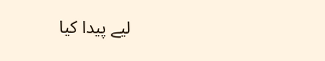لیے پیدا کیا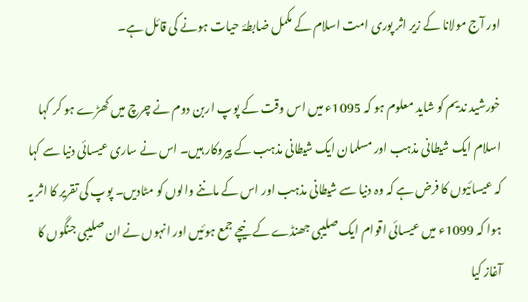اور آج مولانا کے زیر اثر پوری امت اسلام کے مکمل ضابطۂ حیات ہونے کی قائل ہے۔

خورشید ندیم کو شاید معلوم ہو کہ 1095ء میں اس وقت کے پوپ اربن دوم نے چرچ میں کھڑے ہو کر کہا اسلام ایک شیطانی مذہب اور مسلمان ایک شیطانی مذہب کے پیروکار ہیں۔ اس نے ساری عیسائی دنیا سے کہا کہ عیسائیوں کا فرض ہے کہ وہ دنیا سے شیطانی مذہب اور اس کے ماننے والوں کو مٹادیں۔ پوپ کی تقریر کا اثر یہ ہوا کہ 1099ء میں عیسائی اقوام ایک صلیبی جھنڈے کے نیچے جمع ہوئیں اور انہوں نے ان صلیبی جنگوں کا آغاز کیا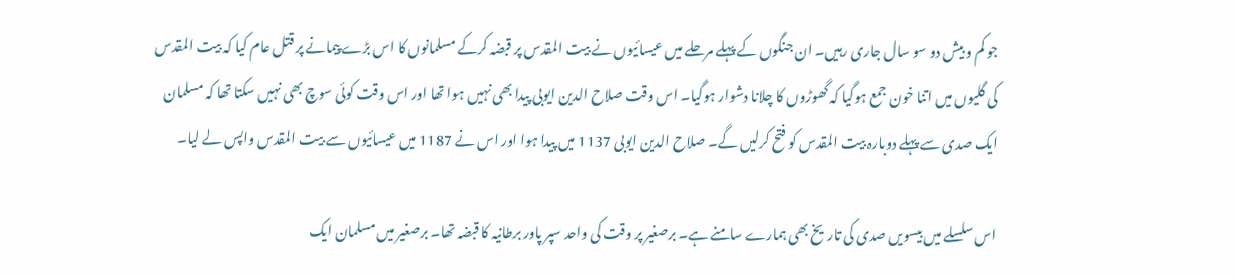جو کم و بیش دو سو سال جاری رہیں۔ ان جنگوں کے پہلے مرحلے میں عیسائیوں نے بیت المقدس پر قبضہ کرکے مسلمانوں کا اس بڑے پیمانے پر قتل عام کیا کہ بیت المقدس کی گلیوں میں اتنا خون جمع ہوگیا کہ گھوڑوں کا چلانا دشوار ہوگیا۔ اس وقت صلاح الدین ایوبی پیدا بھی نہیں ہوا تھا اور اس وقت کوئی سوچ بھی نہیں سکتا تھا کہ مسلمان ایک صدی سے پہلے دوبارہ بیت المقدس کو فتح کرلیں گے۔ صلاح الدین ایوبی 1137 میں پیدا ہوا اور اس نے 1187 میں عیسائیوں سے بیت المقدس واپس لے لیا۔

اس سلسلے میں بیسویں صدی کی تاریخ بھی ہمارے سامنے ہے۔ برصغیر پر وقت کی واحد سپر پاور برطانیہ کا قبضہ تھا۔ برصغیر میں مسلمان ایک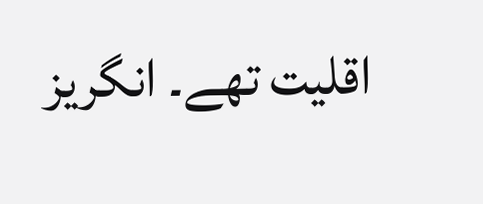اقلیت تھے۔ انگریز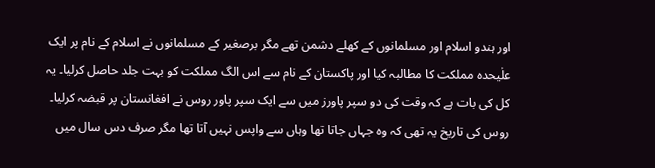اور ہندو اسلام اور مسلمانوں کے کھلے دشمن تھے مگر برصغیر کے مسلمانوں نے اسلام کے نام پر ایک علٰیحدہ مملکت کا مطالبہ کیا اور پاکستان کے نام سے اس الگ مملکت کو بہت جلد حاصل کرلیا۔ یہ کل کی بات ہے کہ وقت کی دو سپر پاورز میں سے ایک سپر پاور روس نے افغانستان پر قبضہ کرلیا۔ روس کی تاریخ یہ تھی کہ وہ جہاں جاتا تھا وہاں سے واپس نہیں آتا تھا مگر صرف دس سال میں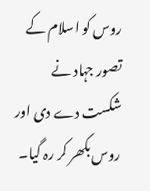روس کو اسلام کے تصور جہاد نے شکست دے دی اور روس بکھر کر رہ گیا۔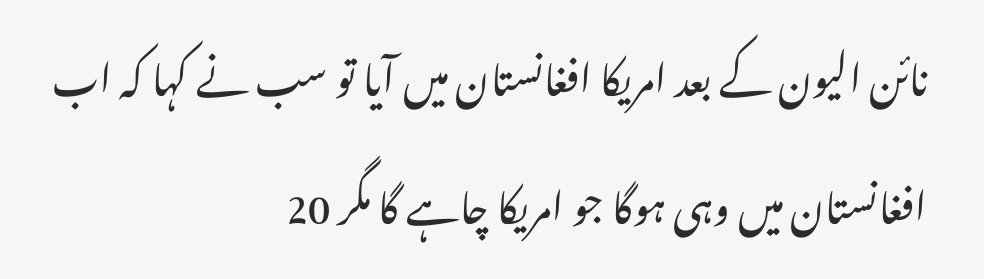نائن الیون کے بعد امریکا افغانستان میں آیا تو سب نے کہا کہ اب افغانستان میں وہی ہوگا جو امریکا چاہے گا مگر 20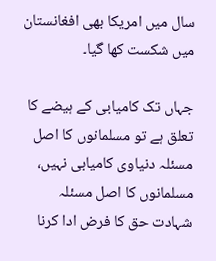سال میں امریکا بھی افغانستان میں شکست کھا گیا۔

جہاں تک کامیابی کے ہیضے کا تعلق ہے تو مسلمانوں کا اصل مسئلہ دنیاوی کامیابی نہیں، مسلمانوں کا اصل مسئلہ شہادت حق کا فرض ادا کرنا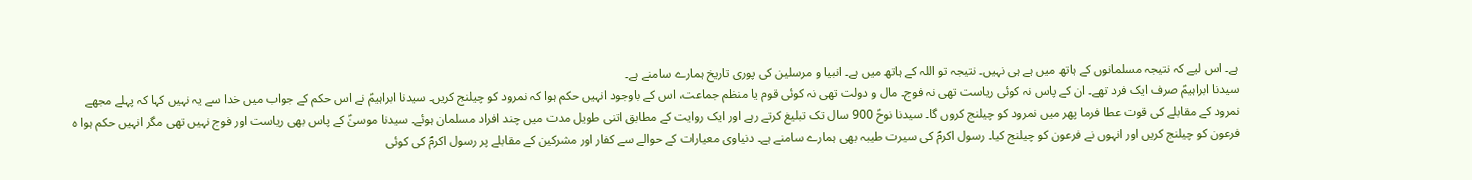ہے۔ اس لیے کہ نتیجہ مسلمانوں کے ہاتھ میں ہے ہی نہیں۔ نتیجہ تو اللہ کے ہاتھ میں ہے۔ انبیا و مرسلین کی پوری تاریخ ہمارے سامنے ہے۔
سیدنا ابراہیمؑ صرف ایک فرد تھے۔ ان کے پاس نہ کوئی ریاست تھی نہ فوج۔ مال و دولت تھی نہ کوئی قوم یا منظم جماعت، اس کے باوجود انہیں حکم ہوا کہ نمرود کو چیلنج کریں۔ سیدنا ابراہیمؑ نے اس حکم کے جواب میں خدا سے یہ نہیں کہا کہ پہلے مجھے نمرود کے مقابلے کی قوت عطا فرما پھر میں نمرود کو چیلنج کروں گا۔ سیدنا نوحؑ 900 سال تک تبلیغ کرتے رہے اور ایک روایت کے مطابق اتنی طویل مدت میں چند افراد مسلمان ہوئے۔ سیدنا موسیٰؑ کے پاس بھی ریاست اور فوج نہیں تھی مگر انہیں حکم ہوا ہ فرعون کو چیلنج کریں اور انہوں نے فرعون کو چیلنج کیا۔ رسول اکرمؐ کی سیرت طیبہ بھی ہمارے سامنے ہے۔ دنیاوی معیارات کے حوالے سے کفار اور مشرکین کے مقابلے پر رسول اکرمؐ کی کوئی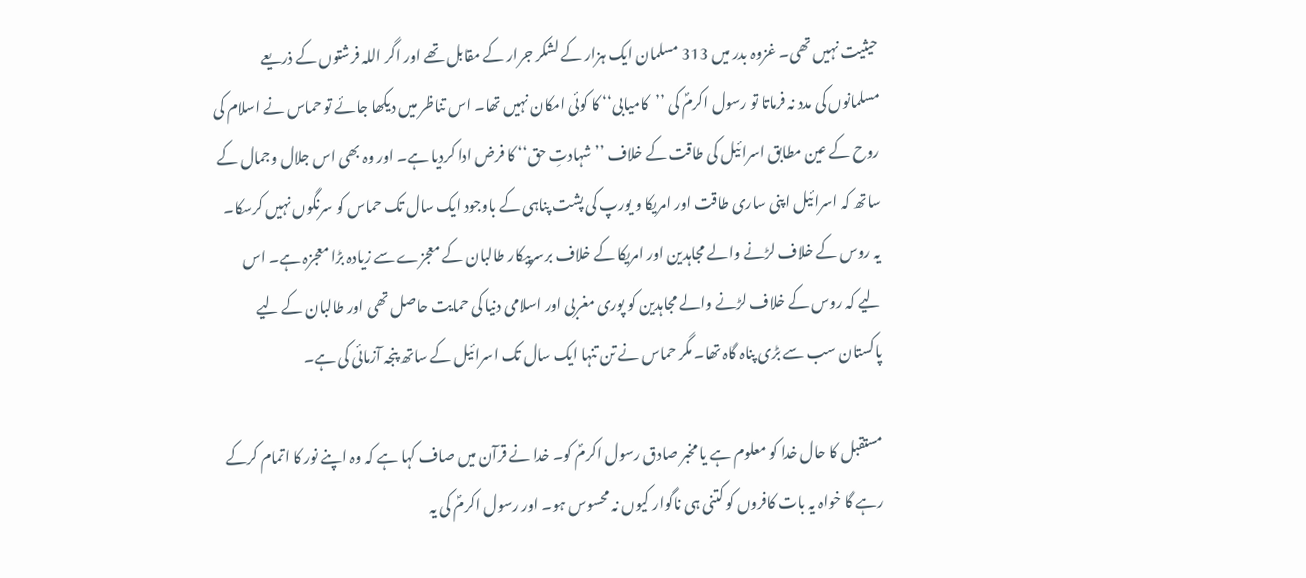حیثیت نہیں تھی۔ غزوہ بدر میں 313 مسلمان ایک ہزار کے لشکر جرار کے مقابل تھے اور اگر اللہ فرشتوں کے ذریعے مسلمانوں کی مدد نہ فرماتا تو رسول اکرمؐ کی ’’کامیابی‘‘ کا کوئی امکان نہیں تھا۔ اس تناظر میں دیکھا جائے تو حماس نے اسلام کی روح کے عین مطابق اسرائیل کی طاقت کے خلاف ’’شہادتِ حق‘‘ کا فرض ادا کردیا ہے۔ اور وہ بھی اس جلال وجمال کے ساتھ کہ اسرائیل اپنی ساری طاقت اور امریکا و یورپ کی پشت پناہی کے باوجود ایک سال تک حماس کو سرنگوں نہیں کرسکا۔ یہ روس کے خلاف لڑنے والے مجاہدین اور امریکا کے خلاف برسرپیکار طالبان کے معجزے سے زیادہ بڑا معجزہ ہے۔ اس لیے کہ روس کے خلاف لڑنے والے مجاہدین کو پوری مغربی اور اسلامی دنیا کی حمایت حاصل تھی اور طالبان کے لیے پاکستان سب سے بڑی پناہ گاہ تھا۔ مگر حماس نے تن تنہا ایک سال تک اسرائیل کے ساتھ پنجہ آزمائی کی ہے۔

مستقبل کا حال خدا کو معلوم ہے یا مخبر صادق رسول اکرمؐ کو۔ خدا نے قرآن میں صاف کہا ہے کہ وہ اپنے نور کا اتمام کرکے رہے گا خواہ یہ بات کافروں کو کتنی ہی ناگوار کیوں نہ محسوس ہو۔ اور رسول اکرمؐ کی یہ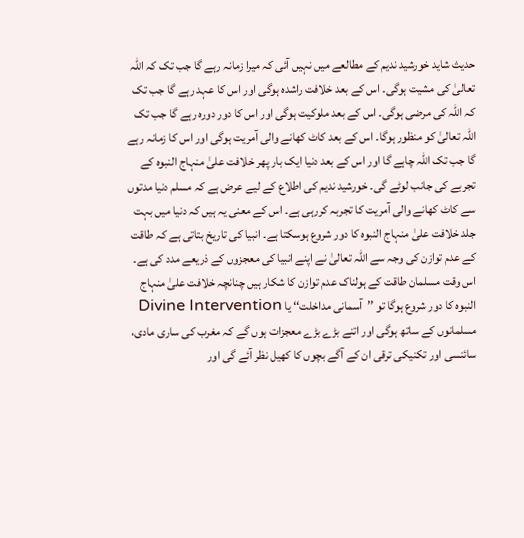حدیث شاید خورشید ندیم کے مطالعے میں نہیں آئی کہ میرا زمانہ رہے گا جب تک کہ اللہ تعالیٰ کی مشیت ہوگی۔ اس کے بعد خلافت راشدہ ہوگی اور اس کا عہد رہے گا جب تک کہ اللہ کی مرضی ہوگی۔ اس کے بعد ملوکیت ہوگی اور اس کا دور دورہ رہے گا جب تک اللہ تعالیٰ کو منظور ہوگا۔ اس کے بعد کاٹ کھانے والی آمریت ہوگی اور اس کا زمانہ رہے گا جب تک اللہ چاہے گا اور اس کے بعد دنیا ایک بار پھر خلافت علیٰ منہاج النبوہ کے تجربے کی جانب لوٹے گی۔ خورشید ندیم کی اطلاع کے لیے عرض ہے کہ مسلم دنیا مدتوں سے کاٹ کھانے والی آمریت کا تجربہ کررہی ہے۔ اس کے معنی یہ ہیں کہ دنیا میں بہت جلد خلافت علیٰ منہاج النبوہ کا دور شروع ہوسکتا ہے۔ انبیا کی تاریخ بتاتی ہے کہ طاقت کے عدم توازن کی وجہ سے اللہ تعالیٰ نے اپنے انبیا کی معجزوں کے ذریعے مدد کی ہے۔ اس وقت مسلمان طاقت کے ہولناک عدم توازن کا شکار ہیں چنانچہ خلافت علیٰ منہاج النبوہ کا دور شروع ہوگا تو ’’آسمانی مداخلت‘‘ یا Divine Intervention مسلمانوں کے ساتھ ہوگی اور اتنے بڑے بڑے معجزات ہوں گے کہ مغرب کی ساری مادی، سائنسی اور تکنیکی ترقی ان کے آگے بچوں کا کھیل نظر آئے گی اور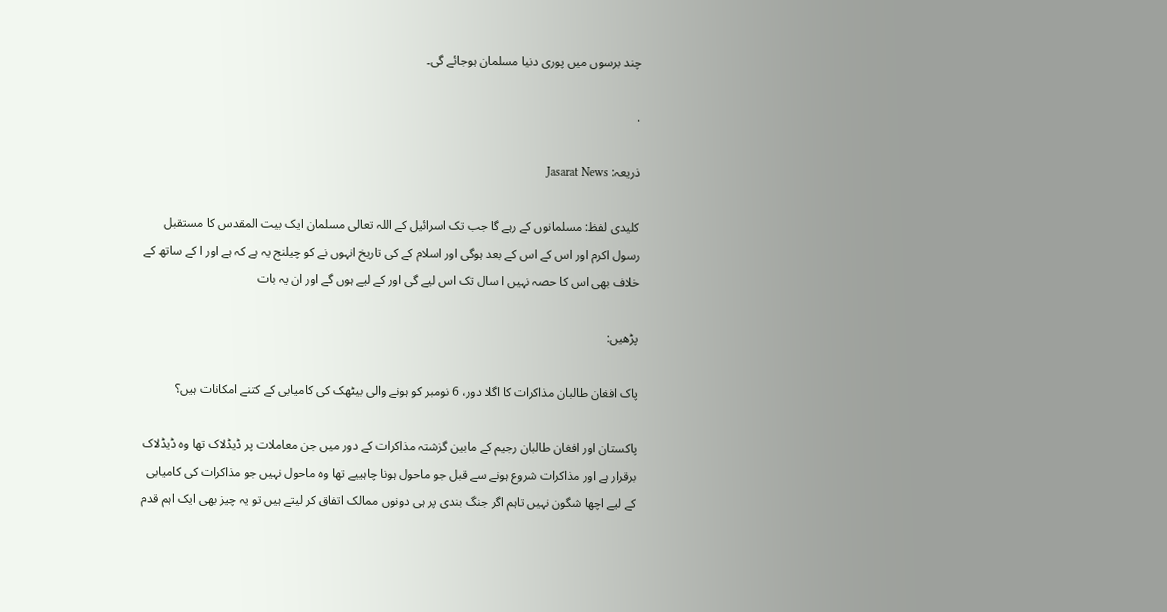چند برسوں میں پوری دنیا مسلمان ہوجائے گی۔

.

ذریعہ: Jasarat News

کلیدی لفظ: مسلمانوں کے رہے گا جب تک اسرائیل کے اللہ تعالی مسلمان ایک بیت المقدس کا مستقبل رسول اکرم اور اس کے اس کے بعد ہوگی اور اسلام کے کی تاریخ انہوں نے کو چیلنج یہ ہے کہ ہے اور ا کے ساتھ کے خلاف بھی اس کا حصہ نہیں ا سال تک اس لیے گی اور کے لیے ہوں گے اور ان یہ بات

پڑھیں:

پاک افغان طالبان مذاکرات کا اگلا دور، 6 نومبر کو ہونے والی بیٹھک کی کامیابی کے کتنے امکانات ہیں؟

پاکستان اور افغان طالبان رجیم کے مابین گزشتہ مذاکرات کے دور میں جن معاملات پر ڈیڈلاک تھا وہ ڈیڈلاک برقرار ہے اور مذاکرات شروع ہونے سے قبل جو ماحول ہونا چاہییے تھا وہ ماحول نہیں جو مذاکرات کی کامیابی کے لیے اچھا شگون نہیں تاہم اگر جنگ بندی پر ہی دونوں ممالک اتفاق کر لیتے ہیں تو یہ چیز بھی ایک اہم قدم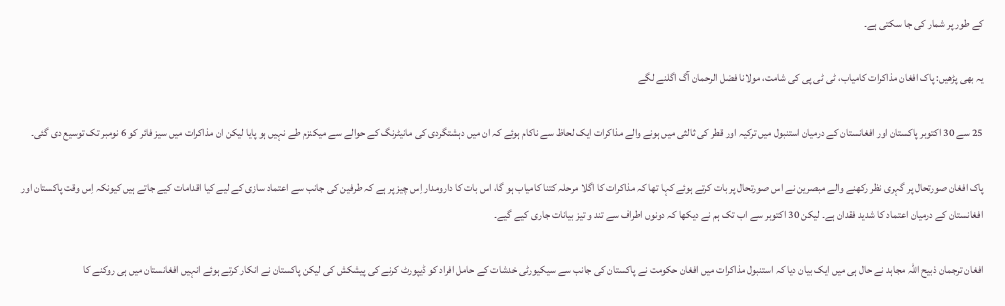کے طور پر شمار کی جا سکتی ہے۔

یہ بھی پڑھیں: پاک افغان مذاکرات کامیاب، ٹی ٹی پی کی شامت، مولانا فضل الرحمان آگ اگلنے لگے

25 سے 30 اکتوبر پاکستان اور افغانستان کے درمیان استنبول میں ترکیہ اور قطر کی ثالثی میں ہونے والے مذاکرات ایک لحاظ سے ناکام ہوئے کہ ان میں دہشتگردی کی مانیٹرنگ کے حوالے سے میکنزم طے نہیں ہو پایا لیکن ان مذاکرات میں سیز فائر کو 6 نومبر تک توسیع دی گئی۔

پاک افغان صورتحال پر گہری نظر رکھنے والے مبصرین نے اس صورتحال پر بات کرتے ہوئے کہا تھا کہ مذاکرات کا اگلا مرحلہ کتنا کامیاب ہو گا، اس بات کا دارومدار اِس چیز پر ہے کہ طرفین کی جانب سے اعتماد سازی کے لیے کیا اقدامات کیے جاتے ہیں کیونکہ اِس وقت پاکستان اور افغانستان کے درمیان اعتماد کا شدید فقدان ہے۔ لیکن 30 اکتوبر سے اب تک ہم نے دیکھا کہ دونوں اطراف سے تند و تیز بیانات جاری کیے گیے۔

افغان ترجمان ذبیح اللہ مجاہد نے حال ہی میں ایک بیان دیا کہ استنبول مذاکرات میں افغان حکومت نے پاکستان کی جانب سے سیکیورٹی خدشات کے حامل افراد کو ڈیپورٹ کرنے کی پیشکش کی لیکن پاکستان نے انکار کرتے ہوئے انہیں افغانستان میں ہی روکنے کا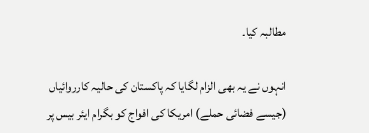مطالبہ کیا۔

انہوں نے یہ بھی الزام لگایا کہ پاکستان کی حالیہ کارروائیاں (جیسے فضائی حملے) امریکا کی افواج کو بگرام ایئر بیس پر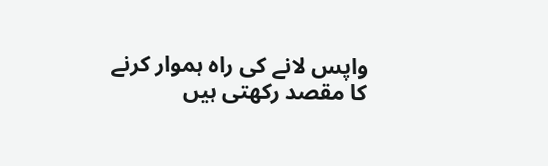واپس لانے کی راہ ہموار کرنے کا مقصد رکھتی ہیں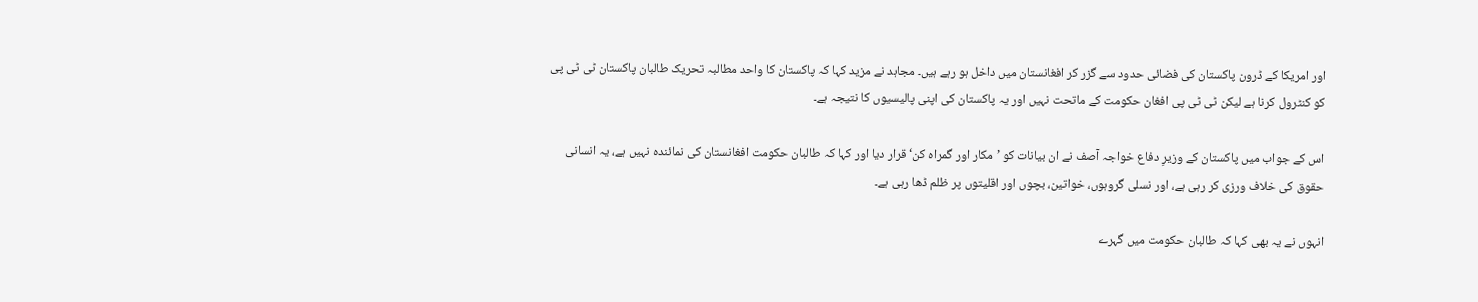اور امریکا کے ڈرون پاکستان کی فضائی حدود سے گزر کر افغانستان میں داخل ہو رہے ہیں۔ مجاہد نے مزید کہا کہ پاکستان کا واحد مطالبہ تحریک طالبان پاکستان ٹی ٹی پی کو کنٹرول کرنا ہے لیکن ٹی ٹی پی افغان حکومت کے ماتحت نہیں اور یہ پاکستان کی اپنی پالیسیوں کا نتیجہ ہے۔

اس کے جواب میں پاکستان کے وزیرِ دفاع خواجہ آصف نے ان بیانات کو ’مکار اور گمراہ کن‘ قرار دیا اور کہا کہ طالبان حکومت افغانستان کی نمائندہ نہیں ہے، یہ انسانی حقوق کی خلاف ورزی کر رہی ہے، اور نسلی گروہوں، خواتین، بچوں اور اقلیتوں پر ظلم ڈھا رہی ہے۔

انہوں نے یہ بھی کہا کہ طالبان حکومت میں گہرے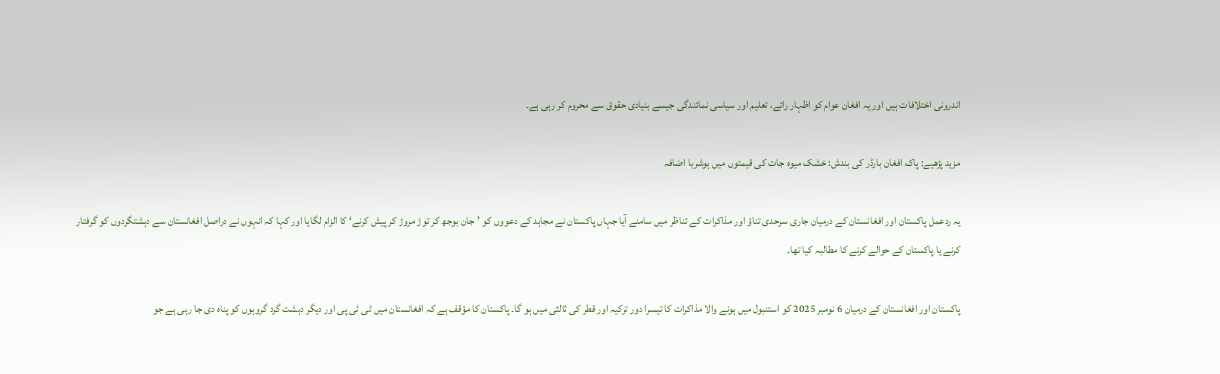اندرونی اختلافات ہیں اور یہ افغان عوام کو اظہار رائے، تعلیم اور سیاسی نمائندگی جیسے بنیادی حقوق سے محروم کر رہی ہے۔

مزید پڑھیے: پاک افغان بارڈر کی بندش: خشک میوہ جات کی قیمتوں میں ہوشربا اضافہ

یہ ردعمل پاکستان اور افغانستان کے درمیان جاری سرحدی تناؤ اور مذاکرات کے تناظر میں سامنے آیا جہاں پاکستان نے مجاہد کے دعووں کو ’جان بوجھ کر توڑ مروڑ کر پیش کرنے‘ کا الزام لگایا اور کہا کہ انہوں نے دراصل افغانستان سے دہشتگردوں کو گرفتار کرنے یا پاکستان کے حوالے کرنے کا مطالبہ کیا تھا۔

پاکستان اور افغانستان کے درمیان 6 نومبر 2025 کو استنبول میں ہونے والا مذاکرات کا تیسرا دور ترکیہ اور قطر کی ثالثی میں ہو گا۔ پاکستان کا مؤقف ہے کہ افغانستان میں ٹی ٹی پی اور دیگر دہشت گرد گروہوں کو پناہ دی جا رہی ہے جو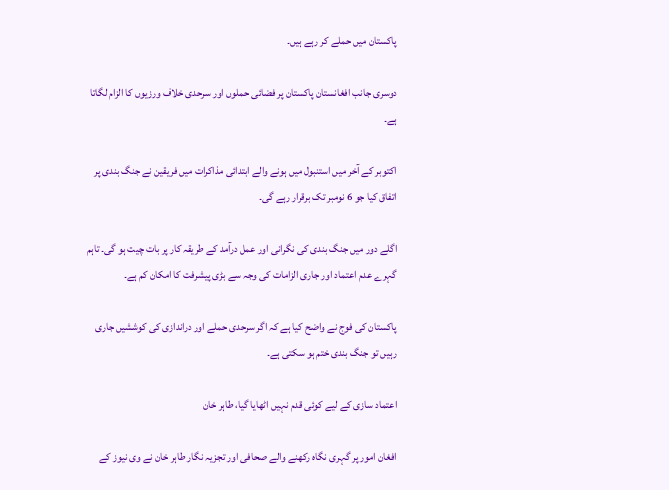پاکستان میں حملے کر رہے ہیں۔

دوسری جانب افغانستان پاکستان پر فضائی حملوں اور سرحدی خلاف ورزیوں کا الزام لگاتا ہے۔

اکتوبر کے آخر میں استنبول میں ہونے والے ابتدائی مذاکرات میں فریقین نے جنگ بندی پر اتفاق کیا جو 6 نومبر تک برقرار رہے گی۔

اگلے دور میں جنگ بندی کی نگرانی اور عمل درآمد کے طریقہ کار پر بات چیت ہو گی۔ تاہم گہرے عدم اعتماد اور جاری الزامات کی وجہ سے بڑی پیشرفت کا امکان کم ہے۔

پاکستان کی فوج نے واضح کیا ہے کہ اگر سرحدی حملے اور دراندازی کی کوششیں جاری رہیں تو جنگ بندی ختم ہو سکتی ہے۔

اعتماد سازی کے لیے کوئی قدم نہیں اٹھایا گیا، طاہر خان

افغان امور پر گہری نگاہ رکھنے والے صحافی اور تجزیہ نگار طاہر خان نے وی نیوز کے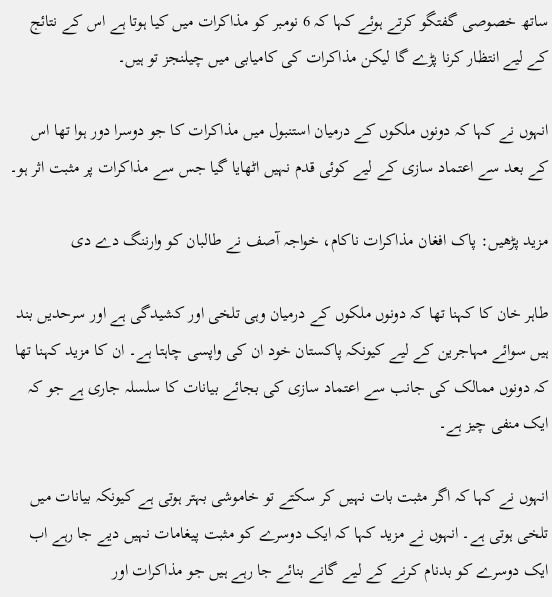ساتھ خصوصی گفتگو کرتے ہوئے کہا کہ 6 نومبر کو مذاکرات میں کیا ہوتا ہے اس کے نتائج کے لیے انتظار کرنا پڑے گا لیکن مذاکرات کی کامیابی میں چیلنجز تو ہیں۔

انہوں نے کہا کہ دونوں ملکوں کے درمیان استنبول میں مذاکرات کا جو دوسرا دور ہوا تھا اس کے بعد سے اعتماد سازی کے لیے کوئی قدم نہیں اٹھایا گیا جس سے مذاکرات پر مثبت اثر ہو۔

مزید پڑھیں: پاک افغان مذاکرات ناکام، خواجہ آصف نے طالبان کو وارننگ دے دی

طاہر خان کا کہنا تھا کہ دونوں ملکوں کے درمیان وہی تلخی اور کشیدگی ہے اور سرحدیں بند ہیں سوائے مہاجرین کے لیے کیونکہ پاکستان خود ان کی واپسی چاہتا ہے۔ ان کا مزید کہنا تھا کہ دونوں ممالک کی جانب سے اعتماد سازی کی بجائے بیانات کا سلسلہ جاری ہے جو کہ ایک منفی چیز ہے۔

انہوں نے کہا کہ اگر مثبت بات نہیں کر سکتے تو خاموشی بہتر ہوتی ہے کیونکہ بیانات میں تلخی ہوتی ہے۔ انہوں نے مزید کہا کہ ایک دوسرے کو مثبت پیغامات نہیں دیے جا رہے اب ایک دوسرے کو بدنام کرنے کے لیے گانے بنائے جا رہے ہیں جو مذاکرات اور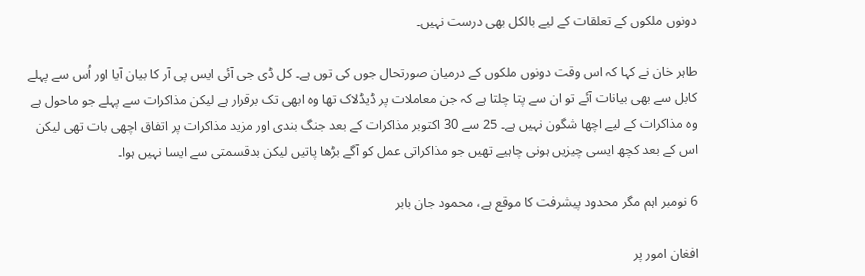دونوں ملکوں کے تعلقات کے لیے بالکل بھی درست نہیں۔

طاہر خان نے کہا کہ اس وقت دونوں ملکوں کے درمیان صورتحال جوں کی توں ہے۔ کل ڈی جی آئی ایس پی آر کا بیان آیا اور اُس سے پہلے کابل سے بھی بیانات آئے تو ان سے پتا چلتا ہے کہ جن معاملات پر ڈیڈلاک تھا وہ ابھی تک برقرار ہے لیکن مذاکرات سے پہلے جو ماحول ہے وہ مذاکرات کے لیے اچھا شگون نہیں ہے۔ 25 سے 30 اکتوبر مذاکرات کے بعد جنگ بندی اور مزید مذاکرات پر اتفاق اچھی بات تھی لیکن اس کے بعد کچھ ایسی چیزیں ہونی چاہیے تھیں جو مذاکراتی عمل کو آگے بڑھا پاتیں لیکن بدقسمتی سے ایسا نہیں ہوا۔

6 نومبر اہم مگر محدود پیشرفت کا موقع ہے، محمود جان بابر

افغان امور پر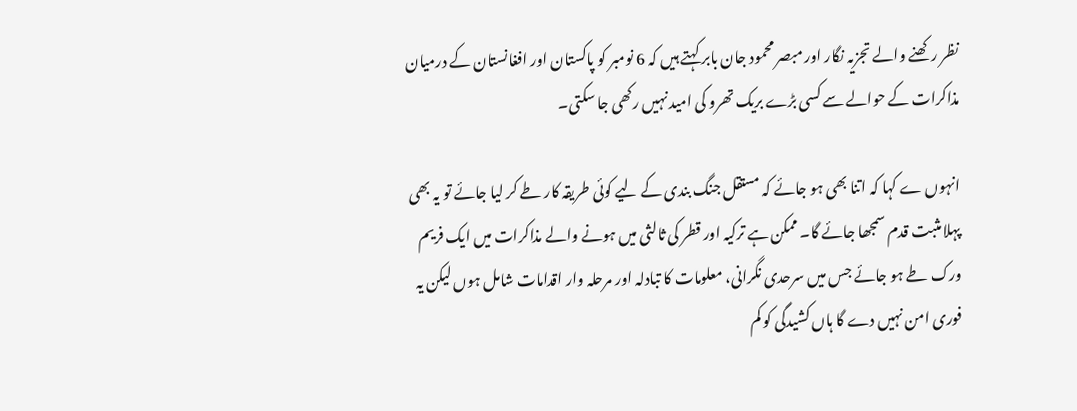نظر رکھنے والے تجزیہ نگار اور مبصر محمود جان بابر کہتے ہیں کہ 6 نومبر کو پاکستان اور افغانستان کے درمیان مذاکرات کے حوالے سے کسی بڑے بریک تھرو کی امید نہیں رکھی جا سکتی۔

انہوں ے کہا کہ اتنا بھی ہو جائے کہ مستقل جنگ بندی کے لیے کوئی طریقہ کار طے کر لیا جائے تو یہ بھی پہلا مثبت قدم سمجھا جائے گا۔ ممکن ہے ترکیہ اور قطر کی ثالثی میں ہونے والے مذاکرات میں ایک فریم ورک طے ہو جائے جس میں سرحدی نگرانی، معلومات کا تبادلہ اور مرحلہ وار اقدامات شامل ہوں لیکن یہ فوری امن نہیں دے گا ہاں کشیدگی کو کم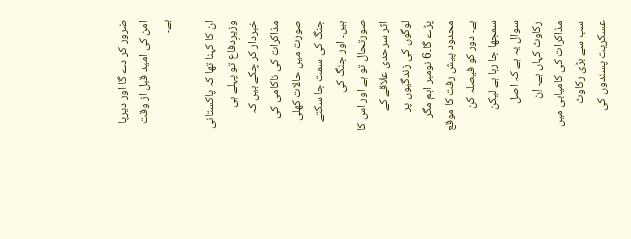ضرور کر دے گا اور دیرپا امن کی امید قبل از وقت ہے۔

ان کا کہنا تھا کہ پاکستانی وزیرِدفاع تو پہلے ہی خبردار کر چکے ہیں کہ مذاکرات کی ناکامی کی صورت میں حالات کھلی جنگ کی سمت جا سکتے ہیں۔ اور جنگ کی صورتحال تو ہے اور اس کا اثر سرحدی علاقے کے لوگوں کی زندگیوں پر پڑے گا۔6 نومبر اہم مگر محدود پیش رفت کا موقع ہے۔ دور کو فیصلہ کن سمجھا جا رہا ہے لیکن سوال یہ ہے کہ اصل رکاوٹ کہاں ہے۔ اِن مذاکرات کی کامیابی میں سب سے بڑی رکاوٹ عسکریت پسندوں کی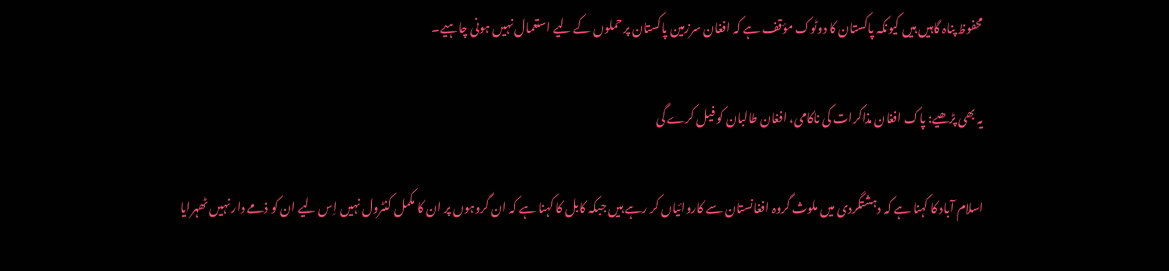محفوظ پناہ گاہیں ہیں کیونکہ پاکستان کا دوٹوک مؤقف ہے کہ افغان سرزمین پاکستان پر حملوں کے لیے استعمال نہیں ہونی چاہیے۔

یہ بھی پڑھیے: پاک افغان مذاکرات کی ناکامی، افغان طالبان کو فیل کرے گی

اسلام آباد کا کہنا ہے کہ دہشتگردی میں ملوث گروہ افغانستان سے کاروائیاں کر رہے ہیں جبکہ کابل کا کہنا ہے کہ ان گروہوں پر ان کا مکمل کنٹرول نہیں اِس لیے ان کو ذمے دار نہیں ٹھہرایا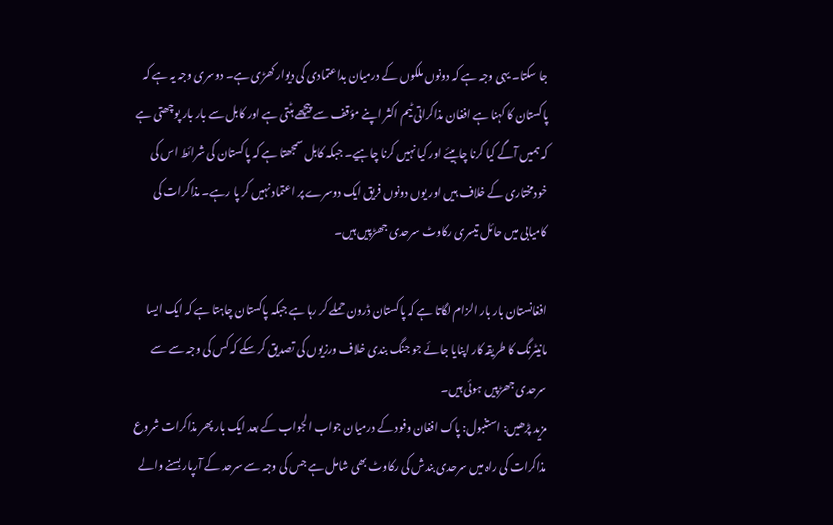جا سکتا۔ یہی وجہ ہے کہ دونوں ملکوں کے درمیان بداعتمادی کی دیوار کھڑی ہے۔ دوسری وجہ یہ ہے کہ پاکستان کا کہنا ہے افغان مذاکراتی ٹیم اکثر اپنے مؤقف سے پیچھے ہٹتی ہے اور کابل سے بار بار پوچھتی ہے کہ ہمیں آگے کیا کرنا چاہیئے اور کیا نہیں کرنا چاہیے۔ جبکہ کابل سمجھتا ہے کہ پاکستان کی شرائط اس کی خودمختاری کے خلاف ہیں اور یوں دونوں فریق ایک دوسرے پر اعتماد نہیں کر پا رہے۔ مذاکرات کی کامیابی میں حائل تیسری رکاوٹ سرحدی جھڑپیں ہیں۔

افغانستان بار بار الزام لگاتا ہے کہ پاکستان ڈرون حملے کر رہا ہے جبکہ پاکستان چاہتا ہے کہ ایک ایسا مانیٹرنگ کا طریقہ کار اپنایا جائے جو جنگ بندی خلاف ورزیوں کی تصدیق کر سکے کہ کس کی وجہ سے سے سرحدی جھڑپیں ہوئی ہیں۔
مزید پڑھیں: استنبول: پاک افغان وفود کے درمیان جواب الجواب کے بعد ایک بار پھر مذاکرات شروع
مذاکرات کی راہ میں سرحدی بندش کی رکاوٹ بھی شامل ہے جس کی وجہ سے سرحد کے آرپار بسنے والے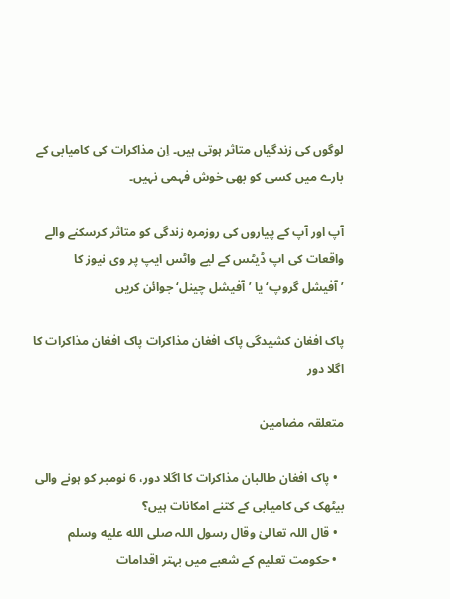لوگوں کی زندگیاں متاثر ہوتی ہیں۔ اِن مذاکرات کی کامیابی کے بارے میں کسی کو بھی خوش فہمی نہیں۔

آپ اور آپ کے پیاروں کی روزمرہ زندگی کو متاثر کرسکنے والے واقعات کی اپ ڈیٹس کے لیے واٹس ایپ پر وی نیوز کا ’آفیشل گروپ‘ یا ’آفیشل چینل‘ جوائن کریں

پاک افغان کشیدگی پاک افغان مذاکرات پاک افغان مذاکرات کا اگلا دور

متعلقہ مضامین

  • پاک افغان طالبان مذاکرات کا اگلا دور، 6 نومبر کو ہونے والی بیٹھک کی کامیابی کے کتنے امکانات ہیں؟
  • قال اللہ تعالیٰ وقال رسول اللہ صلى الله عليه وسلم
  • حکومت تعلیم کے شعبے میں بہتر اقدامات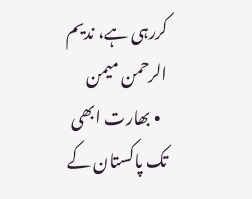کررہی ہے، ندیم الرحمن میمن
  • بھارت ابھی تک پاکستان کے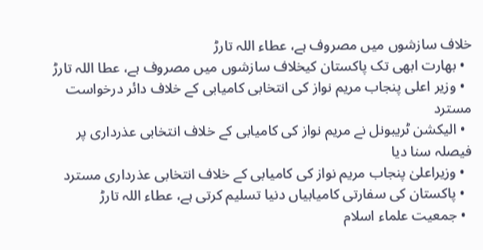خلاف سازشوں میں مصروف ہے، عطاء اللہ تارڑ
  • بھارت ابھی تک پاکستان کیخلاف سازشوں میں مصروف ہے، عطا اللہ تارڑ
  • وزیر اعلی پنجاب مریم نواز کی انتخابی کامیابی کے خلاف دائر درخواست مسترد
  • الیکشن ٹریبونل نے مریم نواز کی کامیابی کے خلاف انتخابی عذرداری پر فیصلہ سنا دیا
  • وزیراعلیٰ پنجاب مریم نواز کی کامیابی کے خلاف انتخابی عذرداری مسترد
  • پاکستان کی سفارتی کامیابیاں دنیا تسلیم کرتی ہے، عطاء اللہ تارڑ
  • جمعیت علماء اسلام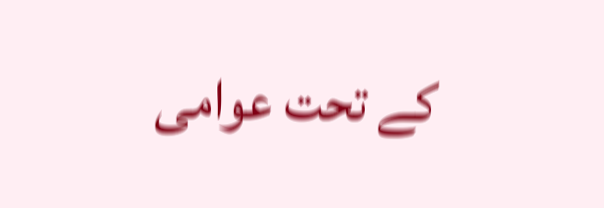کے تحت عوامی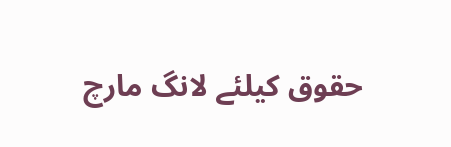حقوق کیلئے لانگ مارچ